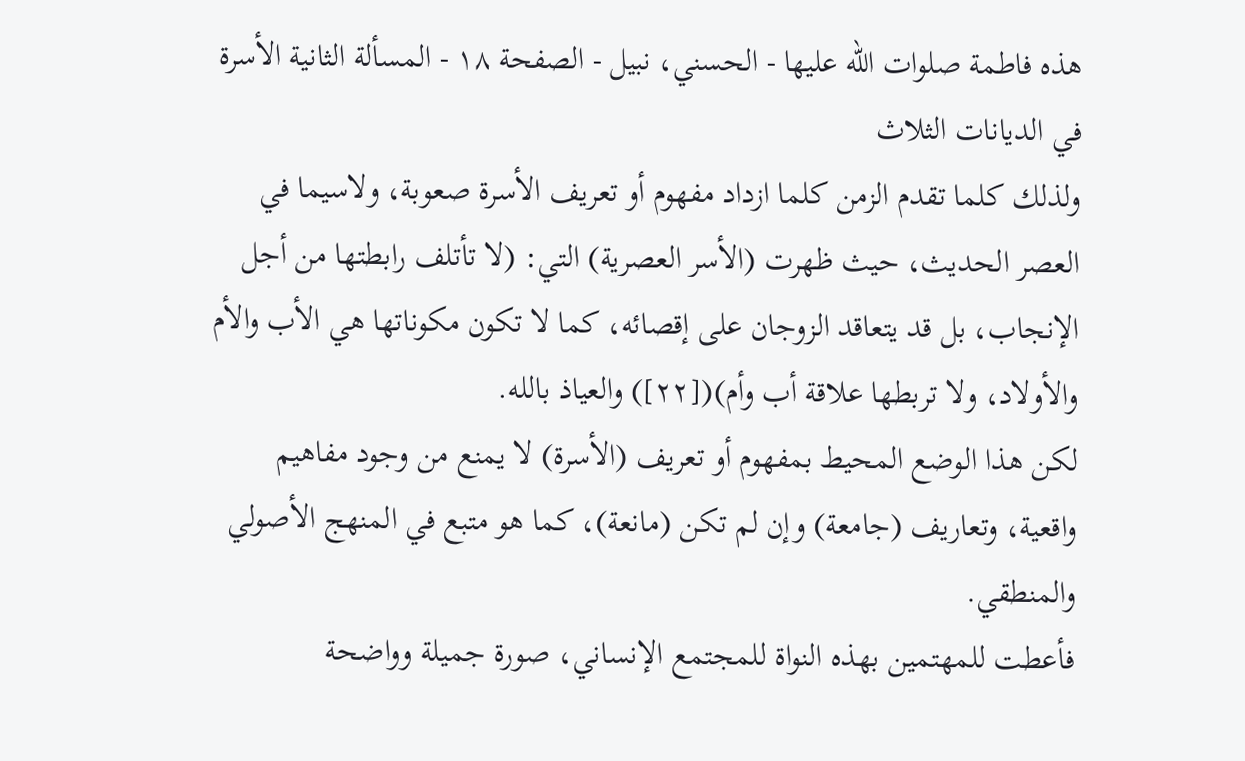هذه فاطمة صلوات الله عليها - الحسني، نبيل - الصفحة ١٨ - المسألة الثانية الأسرة في الديانات الثلاث
ولذلك كلما تقدم الزمن كلما ازداد مفهوم أو تعريف الأسرة صعوبة، ولاسيما في العصر الحديث، حيث ظهرت (الأسر العصرية) التي: (لا تأتلف رابطتها من أجل الإنجاب، بل قد يتعاقد الزوجان على إقصائه، كما لا تكون مكوناتها هي الأب والأم والأولاد، ولا تربطها علاقة أب وأم)([٢٢]) والعياذ بالله.
لكن هذا الوضع المحيط بمفهوم أو تعريف (الأسرة) لا يمنع من وجود مفاهيم واقعية، وتعاريف (جامعة) وإن لم تكن (مانعة)، كما هو متبع في المنهج الأصولي والمنطقي.
فأعطت للمهتمين بهذه النواة للمجتمع الإنساني، صورة جميلة وواضحة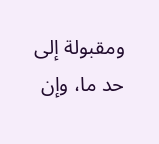ومقبولة إلى حد ما، وإن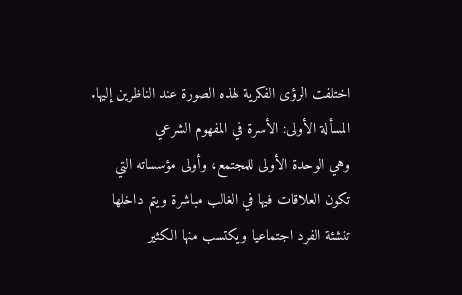اختلفت الرؤى الفكرية لهذه الصورة عند الناظرين إليها.
المسألة الأولى: الأسرة في المفهوم الشرعي
وهي الوحدة الأولى للمجتمع، وأولى مؤسساته التي تكون العلاقات فيها في الغالب مباشرة ويتم داخلها تنشئة الفرد اجتماعيا ويكتسب منها الكثير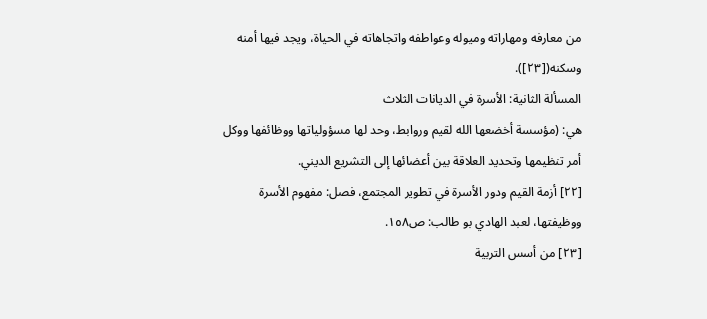من معارفه ومهاراته وميوله وعواطفه واتجاهاته في الحياة، ويجد فيها أمنه وسكنه([٢٣]).
المسألة الثانية: الأسرة في الديانات الثلاث
هي: (مؤسسة أخضعها الله لقيم وروابط، وحد لها مسؤولياتها ووظائفها ووكل أمر تنظيمها وتحديد العلاقة بين أعضائها إلى التشريع الديني.
[٢٢] أزمة القيم ودور الأسرة في تطوير المجتمع، فصل: مفهوم الأسرة ووظيفتها، لعبد الهادي بو طالب: ص١٥٨.
[٢٣] من أسس التربية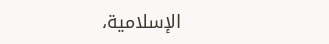الإسلامية،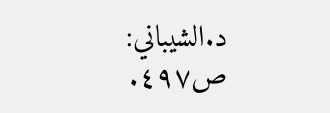د.الشيباني: ص٤٩٧.